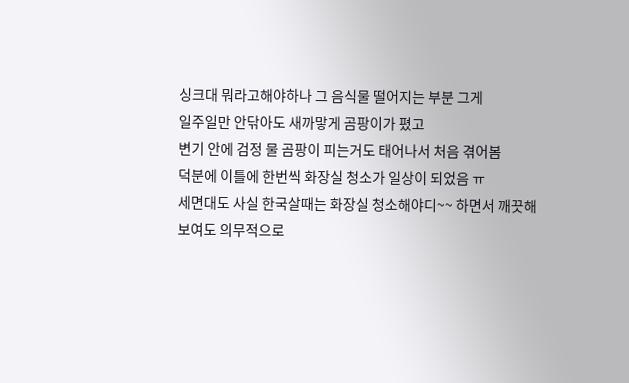싱크대 뭐라고해야하나 그 음식물 떨어지는 부분 그게
일주일만 안닦아도 새까맣게 곰팡이가 폈고
변기 안에 검정 물 곰팡이 피는거도 태어나서 처음 겪어봄
덕분에 이틀에 한번씩 화장실 청소가 일상이 되었음 ㅠ
세면대도 사실 한국살때는 화장실 청소해야디~~ 하면서 깨끗해보여도 의무적으로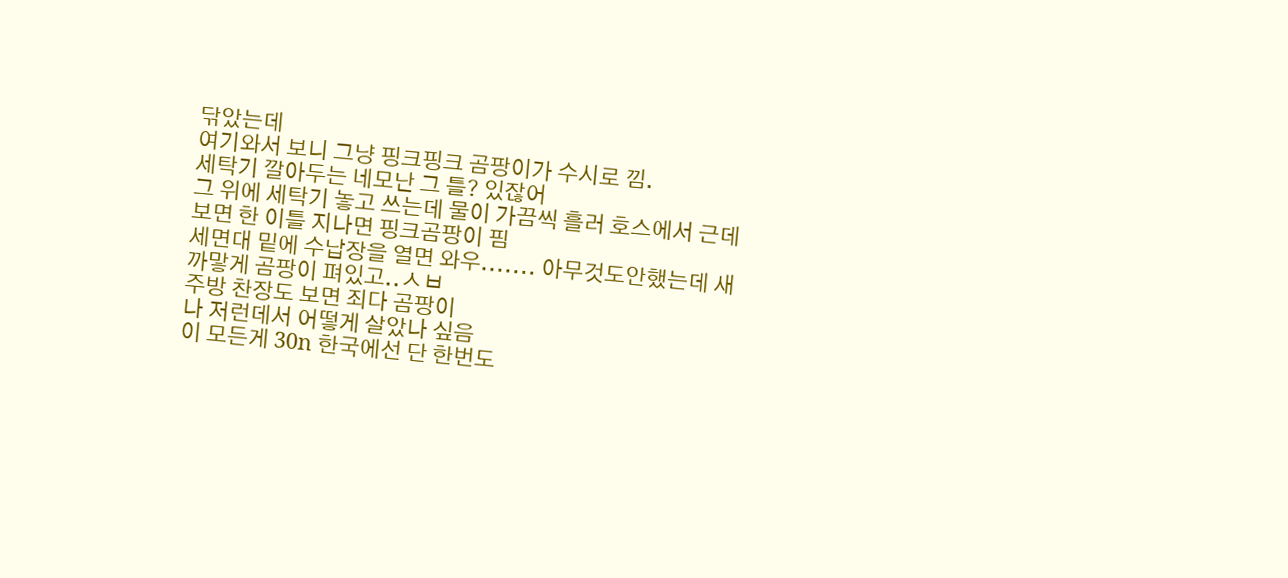닦았는데
여기와서 보니 그냥 핑크핑크 곰팡이가 수시로 낌.
세탁기 깔아두는 네모난 그 틀? 있잖어
그 위에 세탁기 놓고 쓰는데 물이 가끔씩 흘러 호스에서 근데 보면 한 이틀 지나면 핑크곰팡이 핌
세면대 밑에 수납장을 열면 와우....... 아무것도안했는데 새까맣게 곰팡이 펴있고..ㅅㅂ
주방 찬장도 보면 죄다 곰팡이
나 저런데서 어떻게 살았나 싶음
이 모든게 30n 한국에선 단 한번도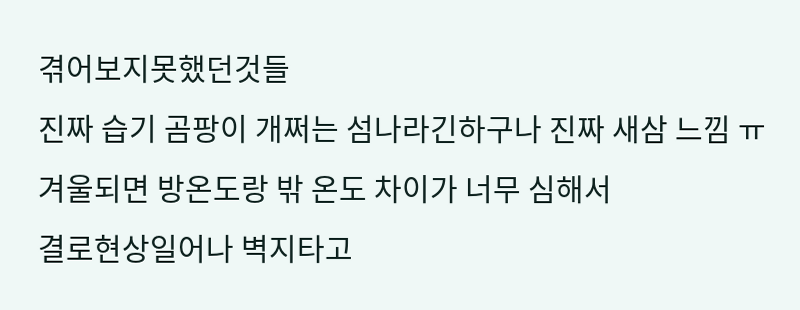겪어보지못했던것들
진짜 습기 곰팡이 개쩌는 섬나라긴하구나 진짜 새삼 느낌 ㅠ
겨울되면 방온도랑 밖 온도 차이가 너무 심해서
결로현상일어나 벽지타고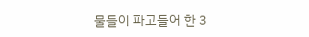물들이 파고들어 한 3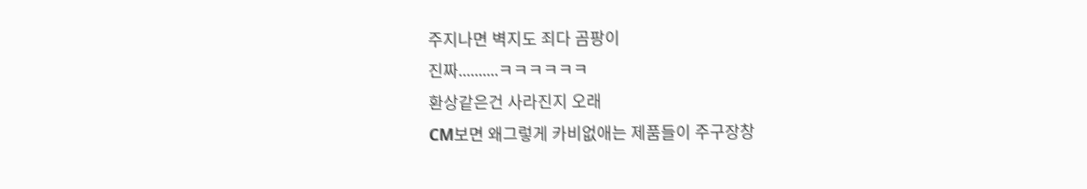주지나면 벽지도 죄다 곰팡이
진짜..........ㅋㅋㅋㅋㅋㅋ
환상같은건 사라진지 오래
CM보면 왜그렇게 카비없애는 제품들이 주구장창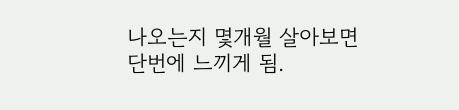나오는지 몇개월 살아보면 단번에 느끼게 됨.